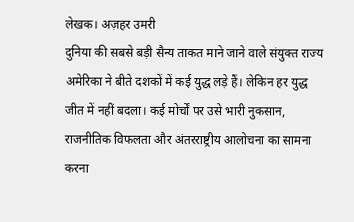लेखक। अज़हर उमरी
दुनिया की सबसे बड़ी सैन्य ताकत माने जाने वाले संयुक्त राज्य अमेरिका ने बीते दशकों में कई युद्ध लड़े हैं। लेकिन हर युद्ध जीत में नहीं बदला। कई मोर्चों पर उसे भारी नुकसान, राजनीतिक विफलता और अंतरराष्ट्रीय आलोचना का सामना करना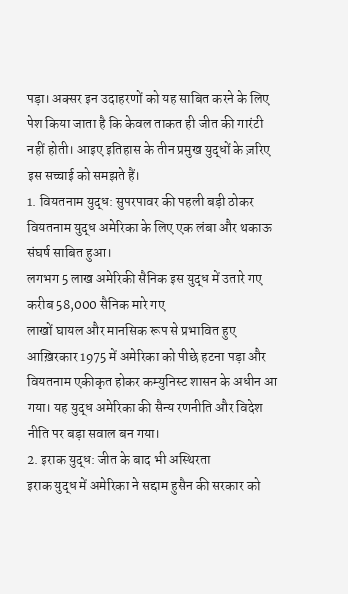पड़ा। अक्सर इन उदाहरणों को यह साबित करने के लिए पेश किया जाता है कि केवल ताकत ही जीत की गारंटी नहीं होती। आइए इतिहास के तीन प्रमुख युद्धों के ज़रिए इस सच्चाई को समझते हैं।
1. वियतनाम युद्ध: सुपरपावर की पहली बड़ी ठोकर
वियतनाम युद्ध अमेरिका के लिए एक लंबा और थकाऊ संघर्ष साबित हुआ।
लगभग 5 लाख अमेरिकी सैनिक इस युद्ध में उतारे गए
करीब 58,000 सैनिक मारे गए
लाखों घायल और मानसिक रूप से प्रभावित हुए
आख़िरकार 1975 में अमेरिका को पीछे हटना पड़ा और वियतनाम एकीकृत होकर कम्युनिस्ट शासन के अधीन आ गया। यह युद्ध अमेरिका की सैन्य रणनीति और विदेश नीति पर बड़ा सवाल बन गया।
2. इराक युद्ध: जीत के बाद भी अस्थिरता
इराक युद्ध में अमेरिका ने सद्दाम हुसैन की सरकार को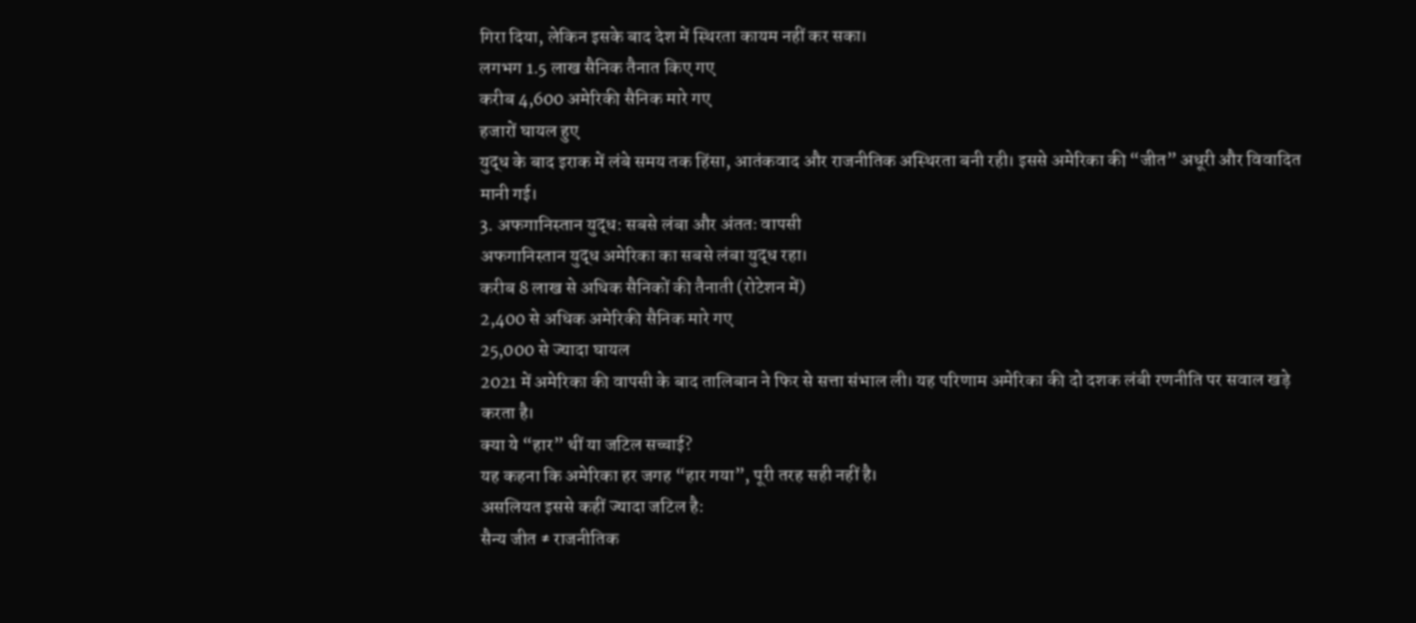गिरा दिया, लेकिन इसके बाद देश में स्थिरता कायम नहीं कर सका।
लगभग 1.5 लाख सैनिक तैनात किए गए
करीब 4,600 अमेरिकी सैनिक मारे गए
हजारों घायल हुए
युद्ध के बाद इराक में लंबे समय तक हिंसा, आतंकवाद और राजनीतिक अस्थिरता बनी रही। इससे अमेरिका की “जीत” अधूरी और विवादित मानी गई।
3. अफगानिस्तान युद्ध: सबसे लंबा और अंततः वापसी
अफगानिस्तान युद्ध अमेरिका का सबसे लंबा युद्ध रहा।
करीब 8 लाख से अधिक सैनिकों की तैनाती (रोटेशन में)
2,400 से अधिक अमेरिकी सैनिक मारे गए
25,000 से ज्यादा घायल
2021 में अमेरिका की वापसी के बाद तालिबान ने फिर से सत्ता संभाल ली। यह परिणाम अमेरिका की दो दशक लंबी रणनीति पर सवाल खड़े करता है।
क्या ये “हार” थीं या जटिल सच्चाई?
यह कहना कि अमेरिका हर जगह “हार गया”, पूरी तरह सही नहीं है।
असलियत इससे कहीं ज्यादा जटिल है:
सैन्य जीत ≠ राजनीतिक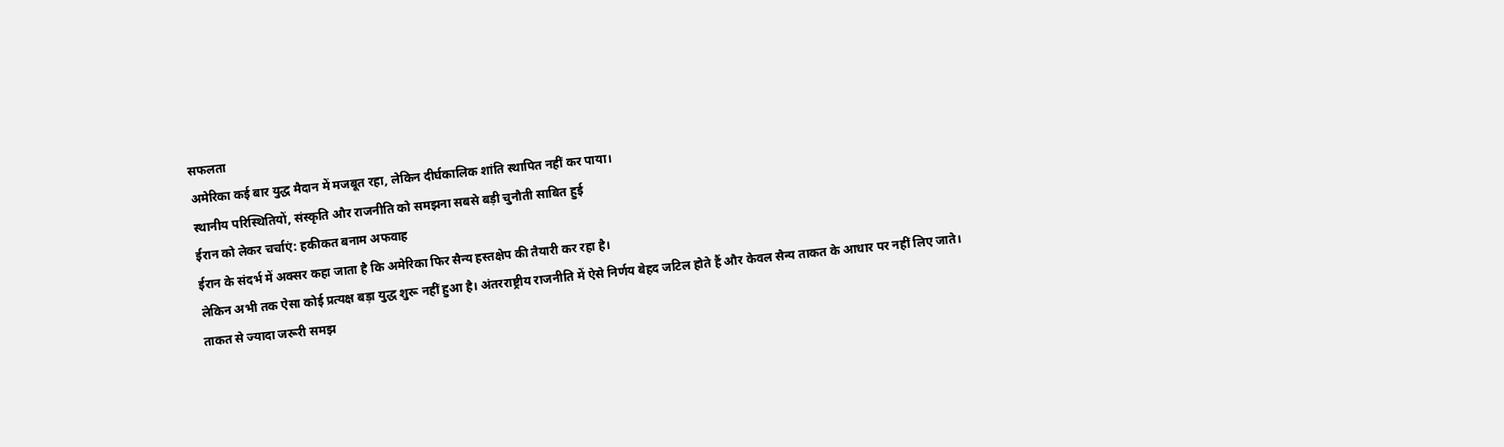सफलता
अमेरिका कई बार युद्ध मैदान में मजबूत रहा, लेकिन दीर्घकालिक शांति स्थापित नहीं कर पाया।
स्थानीय परिस्थितियों, संस्कृति और राजनीति को समझना सबसे बड़ी चुनौती साबित हुई
ईरान को लेकर चर्चाएं: हकीकत बनाम अफवाह
ईरान के संदर्भ में अक्सर कहा जाता है कि अमेरिका फिर सैन्य हस्तक्षेप की तैयारी कर रहा है।
लेकिन अभी तक ऐसा कोई प्रत्यक्ष बड़ा युद्ध शुरू नहीं हुआ है। अंतरराष्ट्रीय राजनीति में ऐसे निर्णय बेहद जटिल होते हैं और केवल सैन्य ताकत के आधार पर नहीं लिए जाते।
ताकत से ज्यादा जरूरी समझ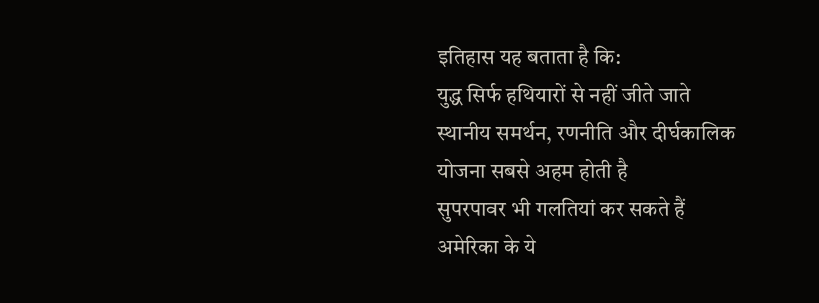इतिहास यह बताता है कि:
युद्ध सिर्फ हथियारों से नहीं जीते जाते
स्थानीय समर्थन, रणनीति और दीर्घकालिक
योजना सबसे अहम होती है
सुपरपावर भी गलतियां कर सकते हैं
अमेरिका के ये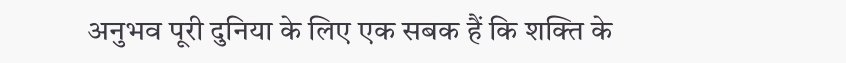अनुभव पूरी दुनिया के लिए एक सबक हैं कि शक्ति के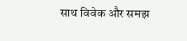साथ विवेक और समझ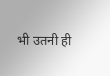भी उतनी ही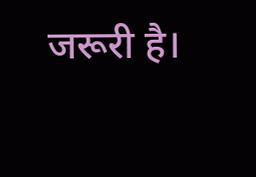जरूरी है।